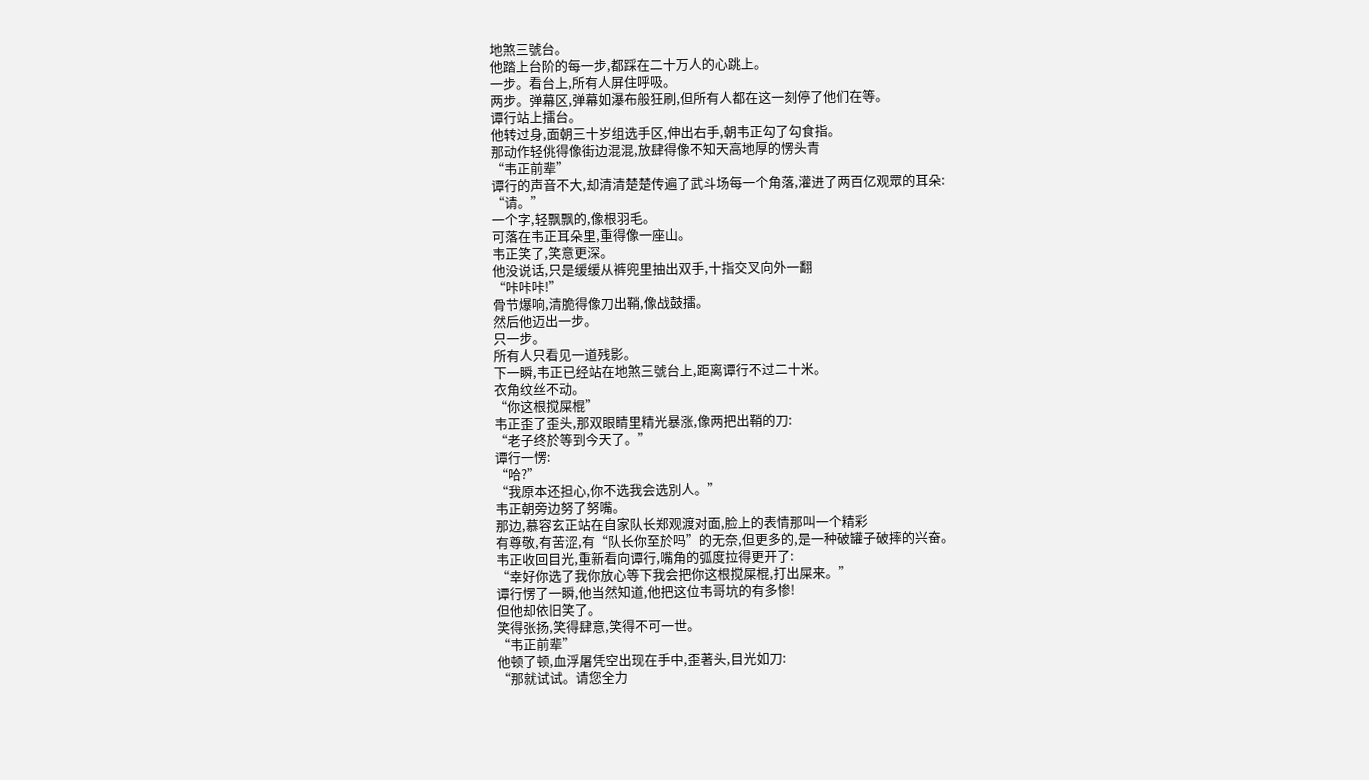地煞三號台。
他踏上台阶的每一步,都踩在二十万人的心跳上。
一步。看台上,所有人屏住呼吸。
两步。弹幕区,弹幕如瀑布般狂刷,但所有人都在这一刻停了他们在等。
谭行站上擂台。
他转过身,面朝三十岁组选手区,伸出右手,朝韦正勾了勾食指。
那动作轻佻得像街边混混,放肆得像不知天高地厚的愣头青
“韦正前辈”
谭行的声音不大,却清清楚楚传遍了武斗场每一个角落,灌进了两百亿观眾的耳朵:
“请。”
一个字,轻飘飘的,像根羽毛。
可落在韦正耳朵里,重得像一座山。
韦正笑了,笑意更深。
他没说话,只是缓缓从裤兜里抽出双手,十指交叉向外一翻
“咔咔咔!”
骨节爆响,清脆得像刀出鞘,像战鼓擂。
然后他迈出一步。
只一步。
所有人只看见一道残影。
下一瞬,韦正已经站在地煞三號台上,距离谭行不过二十米。
衣角纹丝不动。
“你这根搅屎棍”
韦正歪了歪头,那双眼睛里精光暴涨,像两把出鞘的刀:
“老子终於等到今天了。”
谭行一愣:
“哈?”
“我原本还担心,你不选我会选別人。”
韦正朝旁边努了努嘴。
那边,慕容玄正站在自家队长郑观渡对面,脸上的表情那叫一个精彩
有尊敬,有苦涩,有“队长你至於吗”的无奈,但更多的,是一种破罐子破摔的兴奋。
韦正收回目光,重新看向谭行,嘴角的弧度拉得更开了:
“幸好你选了我你放心等下我会把你这根搅屎棍,打出屎来。”
谭行愣了一瞬,他当然知道,他把这位韦哥坑的有多惨!
但他却依旧笑了。
笑得张扬,笑得肆意,笑得不可一世。
“韦正前辈”
他顿了顿,血浮屠凭空出现在手中,歪著头,目光如刀:
“那就试试。请您全力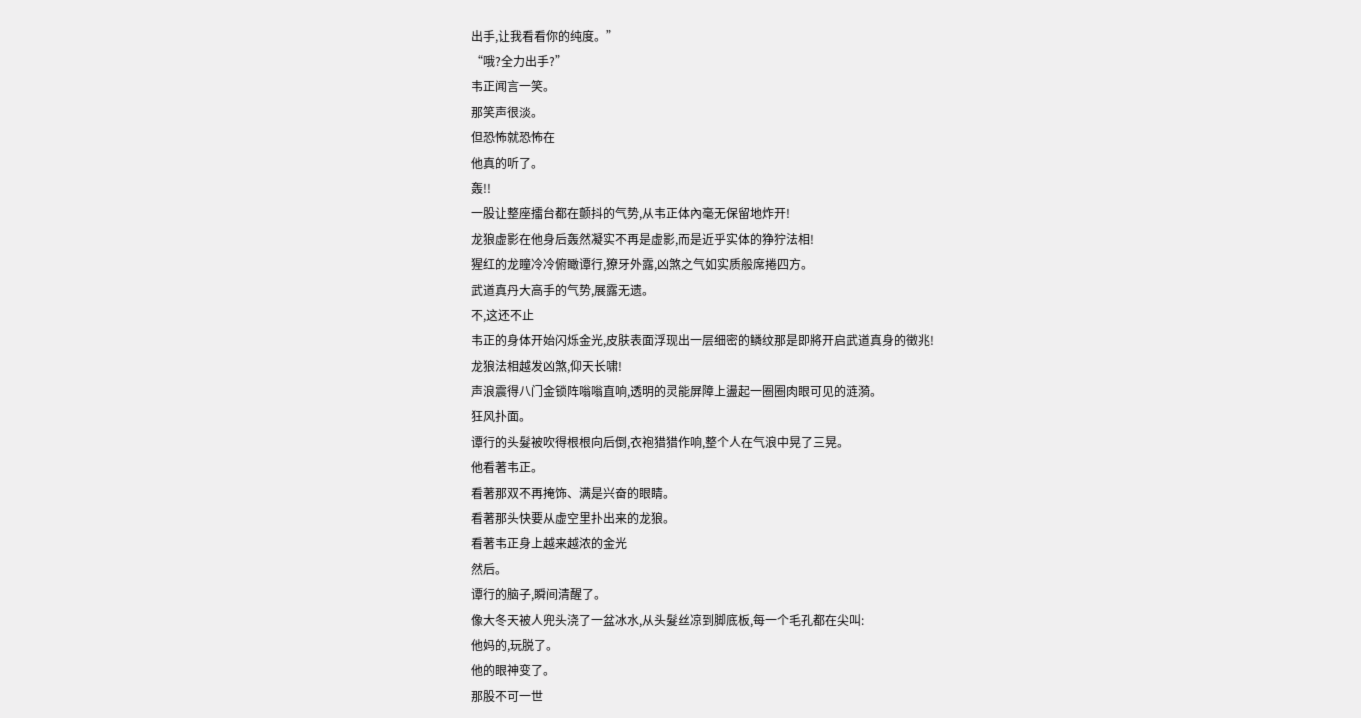出手,让我看看你的纯度。”
“哦?全力出手?”
韦正闻言一笑。
那笑声很淡。
但恐怖就恐怖在
他真的听了。
轰!!
一股让整座擂台都在颤抖的气势,从韦正体內毫无保留地炸开!
龙狼虚影在他身后轰然凝实不再是虚影,而是近乎实体的狰狞法相!
猩红的龙瞳冷冷俯瞰谭行,獠牙外露,凶煞之气如实质般席捲四方。
武道真丹大高手的气势,展露无遗。
不,这还不止
韦正的身体开始闪烁金光,皮肤表面浮现出一层细密的鳞纹那是即將开启武道真身的徵兆!
龙狼法相越发凶煞,仰天长啸!
声浪震得八门金锁阵嗡嗡直响,透明的灵能屏障上盪起一圈圈肉眼可见的涟漪。
狂风扑面。
谭行的头髮被吹得根根向后倒,衣袍猎猎作响,整个人在气浪中晃了三晃。
他看著韦正。
看著那双不再掩饰、满是兴奋的眼睛。
看著那头快要从虚空里扑出来的龙狼。
看著韦正身上越来越浓的金光
然后。
谭行的脑子,瞬间清醒了。
像大冬天被人兜头浇了一盆冰水,从头髮丝凉到脚底板,每一个毛孔都在尖叫:
他妈的,玩脱了。
他的眼神变了。
那股不可一世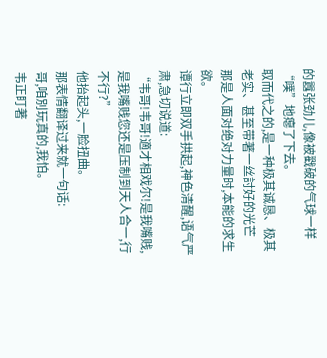的囂张劲儿,像被戳破的气球一样“噗”地瘪了下去。
取而代之的,是一种极其诚恳、极其老实、甚至带著一丝討好的光芒
那是人面对绝对力量时,本能的求生欲。
谭行立即双手拱起,神色清醒,语气严肃,急切说道:
“韦哥!韦哥!適才相戏尔!是我嘴贱,是我嘴贱您还是压制到天人合一,行不行?”
他抬起头,一脸扭曲。
那表情翻译过来就一句话:
哥,咱別玩真的,我怕。
韦正盯著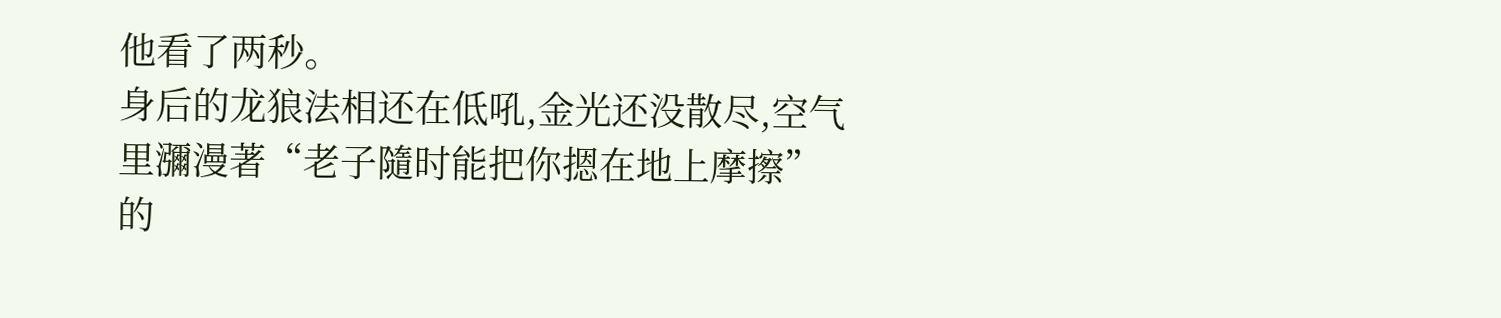他看了两秒。
身后的龙狼法相还在低吼,金光还没散尽,空气里瀰漫著“老子隨时能把你摁在地上摩擦”的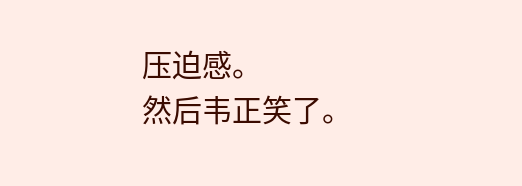压迫感。
然后韦正笑了。